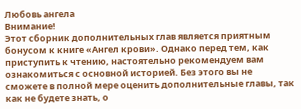Любовь ангела
Внимание!
Этот сборник дополнительных глав является приятным бонусом к книге «Ангел крови». Однако перед тем, как приступить к чтению, настоятельно рекомендуем вам ознакомиться с основной историей. Без этого вы не сможете в полной мере оценить дополнительные главы, так как не будете знать, о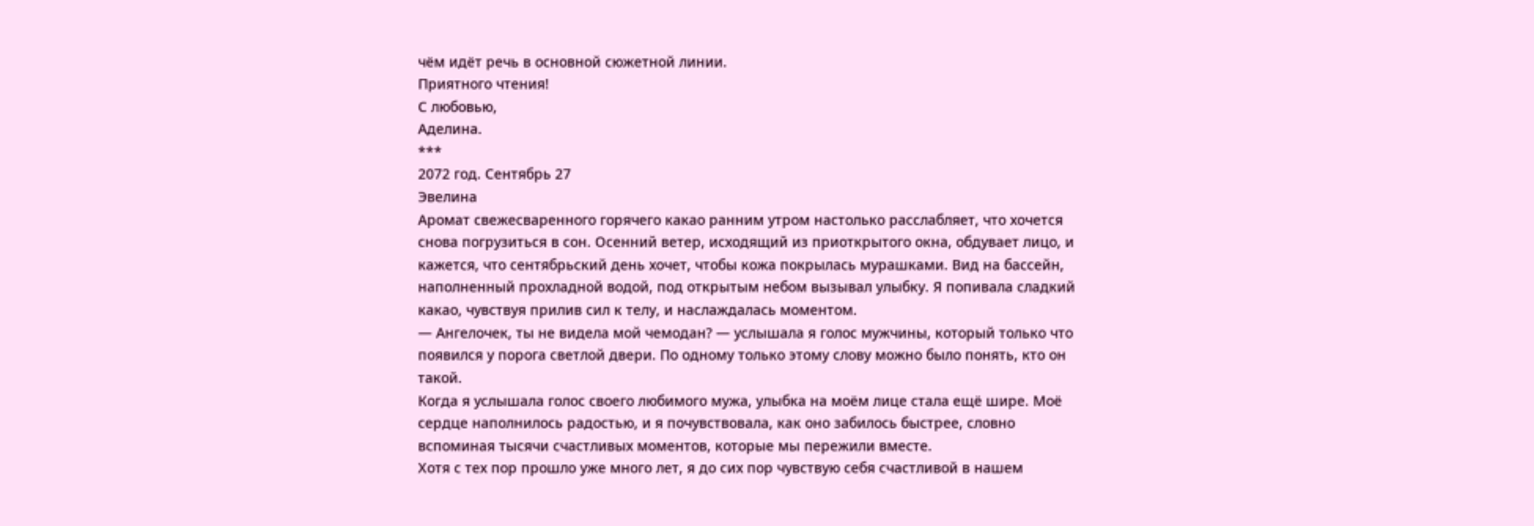чём идёт речь в основной сюжетной линии.
Приятного чтения!
С любовью,
Аделина.
***
2072 год. Сентябрь 27
Эвелина
Аромат свежесваренного горячего какао ранним утром настолько расслабляет, что хочется снова погрузиться в сон. Осенний ветер, исходящий из приоткрытого окна, обдувает лицо, и кажется, что сентябрьский день хочет, чтобы кожа покрылась мурашками. Вид на бассейн, наполненный прохладной водой, под открытым небом вызывал улыбку. Я попивала сладкий какао, чувствуя прилив сил к телу, и наслаждалась моментом.
— Ангелочек, ты не видела мой чемодан? — услышала я голос мужчины, который только что появился у порога светлой двери. По одному только этому слову можно было понять, кто он такой.
Когда я услышала голос своего любимого мужа, улыбка на моём лице стала ещё шире. Моё сердце наполнилось радостью, и я почувствовала, как оно забилось быстрее, словно вспоминая тысячи счастливых моментов, которые мы пережили вместе.
Хотя с тех пор прошло уже много лет, я до сих пор чувствую себя счастливой в нашем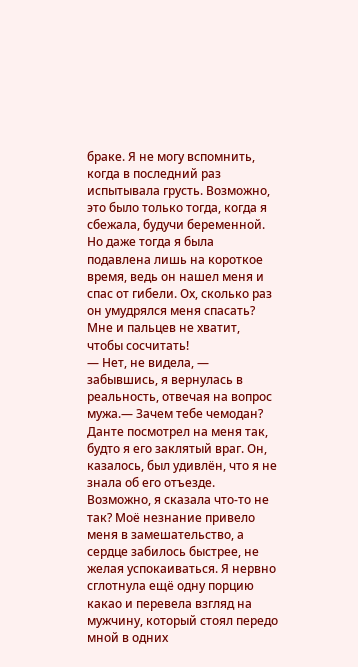браке. Я не могу вспомнить, когда в последний раз испытывала грусть. Возможно, это было только тогда, когда я сбежала, будучи беременной. Но даже тогда я была подавлена лишь на короткое время, ведь он нашел меня и спас от гибели. Ох, сколько раз он умудрялся меня спасать? Мне и пальцев не хватит, чтобы сосчитать!
— Нет, не видела, — забывшись, я вернулась в реальность, отвечая на вопрос мужа.— Зачем тебе чемодан?
Данте посмотрел на меня так, будто я его заклятый враг. Он, казалось, был удивлён, что я не знала об его отъезде. Возможно, я сказала что-то не так? Моё незнание привело меня в замешательство, а сердце забилось быстрее, не желая успокаиваться. Я нервно сглотнула ещё одну порцию какао и перевела взгляд на мужчину, который стоял передо мной в одних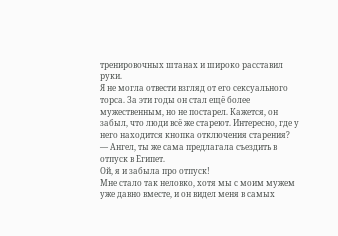тренировочных штанах и широко расставил руки.
Я не могла отвести взгляд от его сексуального торса. За эти годы он стал ещё более мужественным, но не постарел. Кажется, он забыл, что люди всё же стареют. Интересно, где у него находится кнопка отключения старения?
— Ангел, ты же сама предлагала съездить в отпуск в Египет.
Ой, я и забыла про отпуск!
Мне стало так неловко, хотя мы с моим мужем уже давно вместе, и он видел меня в самых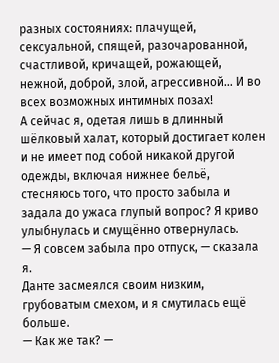разных состояниях: плачущей, сексуальной, спящей, разочарованной, счастливой, кричащей, рожающей, нежной, доброй, злой, агрессивной... И во всех возможных интимных позах!
А сейчас я, одетая лишь в длинный шёлковый халат, который достигает колен и не имеет под собой никакой другой одежды, включая нижнее бельё, стесняюсь того, что просто забыла и задала до ужаса глупый вопрос? Я криво улыбнулась и смущённо отвернулась.
— Я совсем забыла про отпуск, — сказала я.
Данте засмеялся своим низким, грубоватым смехом, и я смутилась ещё больше.
— Как же так? —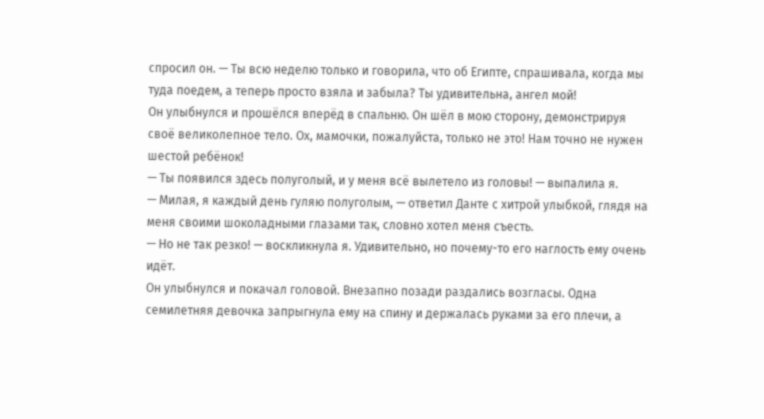спросил он. — Ты всю неделю только и говорила, что об Египте, спрашивала, когда мы туда поедем, а теперь просто взяла и забыла? Ты удивительна, ангел мой!
Он улыбнулся и прошёлся вперёд в спальню. Он шёл в мою сторону, демонстрируя своё великолепное тело. Ох, мамочки, пожалуйста, только не это! Нам точно не нужен шестой ребёнок!
— Ты появился здесь полуголый, и у меня всё вылетело из головы! — выпалила я.
— Милая, я каждый день гуляю полуголым, — ответил Данте с хитрой улыбкой, глядя на меня своими шоколадными глазами так, словно хотел меня съесть.
— Но не так резко! — воскликнула я. Удивительно, но почему-то его наглость ему очень идёт.
Он улыбнулся и покачал головой. Внезапно позади раздались возгласы. Одна семилетняя девочка запрыгнула ему на спину и держалась руками за его плечи, а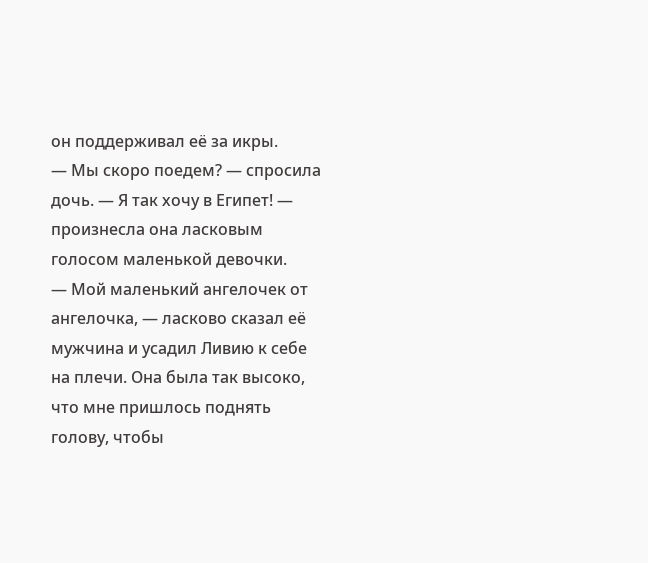он поддерживал её за икры.
— Мы скоро поедем? — спросила дочь. — Я так хочу в Египет! — произнесла она ласковым голосом маленькой девочки.
— Мой маленький ангелочек от ангелочка, — ласково сказал её мужчина и усадил Ливию к себе на плечи. Она была так высоко, что мне пришлось поднять голову, чтобы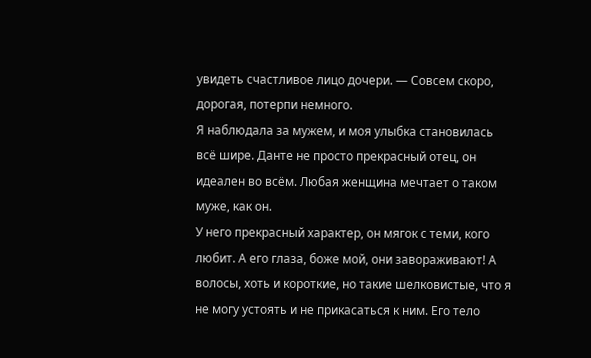увидеть счастливое лицо дочери. — Совсем скоро, дорогая, потерпи немного.
Я наблюдала за мужем, и моя улыбка становилась всё шире. Данте не просто прекрасный отец, он идеален во всём. Любая женщина мечтает о таком муже, как он.
У него прекрасный характер, он мягок с теми, кого любит. А его глаза, боже мой, они завораживают! А волосы, хоть и короткие, но такие шелковистые, что я не могу устоять и не прикасаться к ним. Его тело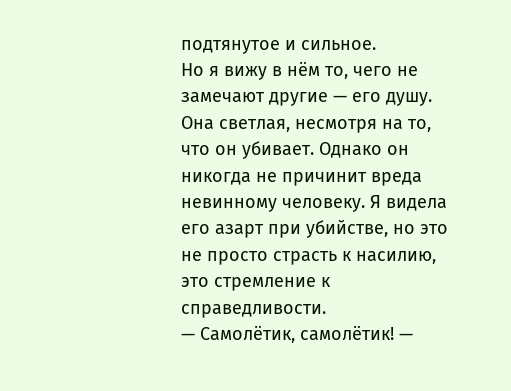подтянутое и сильное.
Но я вижу в нём то, чего не замечают другие — его душу. Она светлая, несмотря на то, что он убивает. Однако он никогда не причинит вреда невинному человеку. Я видела его азарт при убийстве, но это не просто страсть к насилию, это стремление к справедливости.
— Самолётик, самолётик! —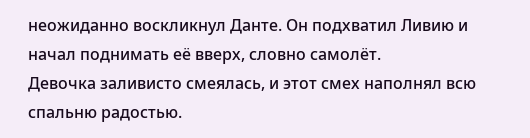неожиданно воскликнул Данте. Он подхватил Ливию и начал поднимать её вверх, словно самолёт.
Девочка заливисто смеялась, и этот смех наполнял всю спальню радостью.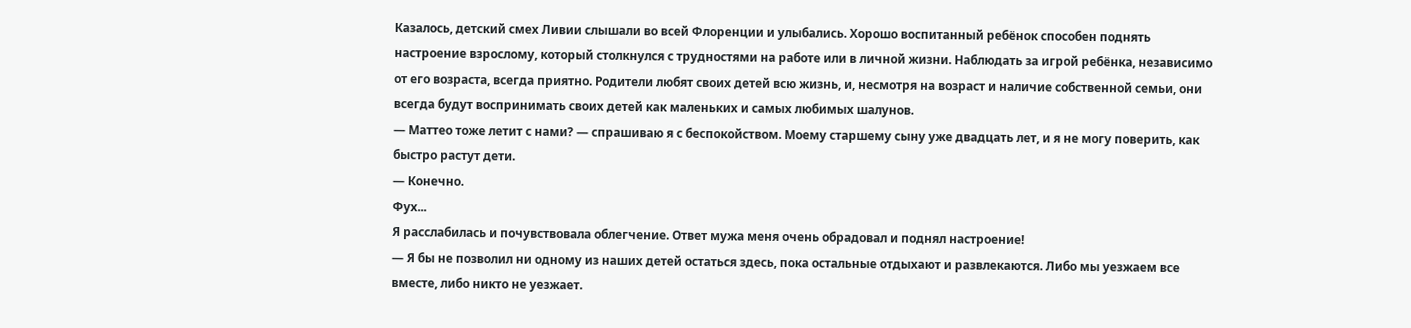Казалось, детский смех Ливии слышали во всей Флоренции и улыбались. Хорошо воспитанный ребёнок способен поднять настроение взрослому, который столкнулся с трудностями на работе или в личной жизни. Наблюдать за игрой ребёнка, независимо от его возраста, всегда приятно. Родители любят своих детей всю жизнь, и, несмотря на возраст и наличие собственной семьи, они всегда будут воспринимать своих детей как маленьких и самых любимых шалунов.
— Маттео тоже летит с нами? — спрашиваю я с беспокойством. Моему старшему сыну уже двадцать лет, и я не могу поверить, как быстро растут дети.
— Конечно.
Фух...
Я расслабилась и почувствовала облегчение. Ответ мужа меня очень обрадовал и поднял настроение!
— Я бы не позволил ни одному из наших детей остаться здесь, пока остальные отдыхают и развлекаются. Либо мы уезжаем все вместе, либо никто не уезжает.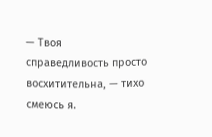— Твоя справедливость просто восхитительна, — тихо смеюсь я.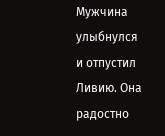Мужчина улыбнулся и отпустил Ливию. Она радостно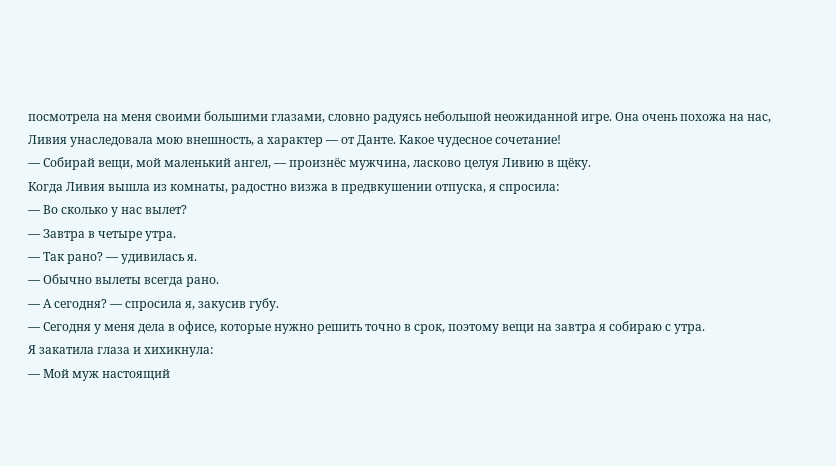посмотрела на меня своими большими глазами, словно радуясь небольшой неожиданной игре. Она очень похожа на нас, Ливия унаследовала мою внешность, а характер — от Данте. Какое чудесное сочетание!
— Собирай вещи, мой маленький ангел, — произнёс мужчина, ласково целуя Ливию в щёку.
Когда Ливия вышла из комнаты, радостно визжа в предвкушении отпуска, я спросила:
— Во сколько у нас вылет?
— Завтра в четыре утра.
— Так рано? — удивилась я.
— Обычно вылеты всегда рано.
— А сегодня? — спросила я, закусив губу.
— Сегодня у меня дела в офисе, которые нужно решить точно в срок, поэтому вещи на завтра я собираю с утра.
Я закатила глаза и хихикнула:
— Мой муж настоящий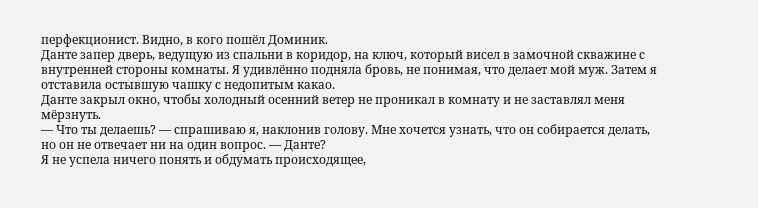перфекционист. Видно, в кого пошёл Доминик.
Данте запер дверь, ведущую из спальни в коридор, на ключ, который висел в замочной скважине с внутренней стороны комнаты. Я удивлённо подняла бровь, не понимая, что делает мой муж. Затем я отставила остывшую чашку с недопитым какао.
Данте закрыл окно, чтобы холодный осенний ветер не проникал в комнату и не заставлял меня мёрзнуть.
— Что ты делаешь? — спрашиваю я, наклонив голову. Мне хочется узнать, что он собирается делать, но он не отвечает ни на один вопрос. — Данте?
Я не успела ничего понять и обдумать происходящее,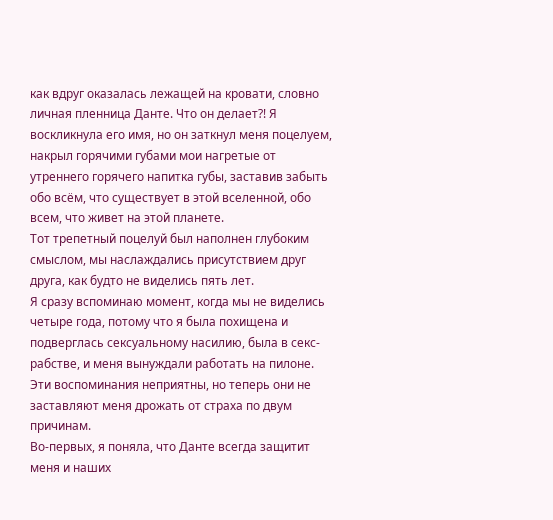как вдруг оказалась лежащей на кровати, словно личная пленница Данте. Что он делает?! Я воскликнула его имя, но он заткнул меня поцелуем, накрыл горячими губами мои нагретые от утреннего горячего напитка губы, заставив забыть обо всём, что существует в этой вселенной, обо всем, что живет на этой планете.
Тот трепетный поцелуй был наполнен глубоким смыслом, мы наслаждались присутствием друг друга, как будто не виделись пять лет.
Я сразу вспоминаю момент, когда мы не виделись четыре года, потому что я была похищена и подверглась сексуальному насилию, была в секс-рабстве, и меня вынуждали работать на пилоне. Эти воспоминания неприятны, но теперь они не заставляют меня дрожать от страха по двум причинам.
Во-первых, я поняла, что Данте всегда защитит меня и наших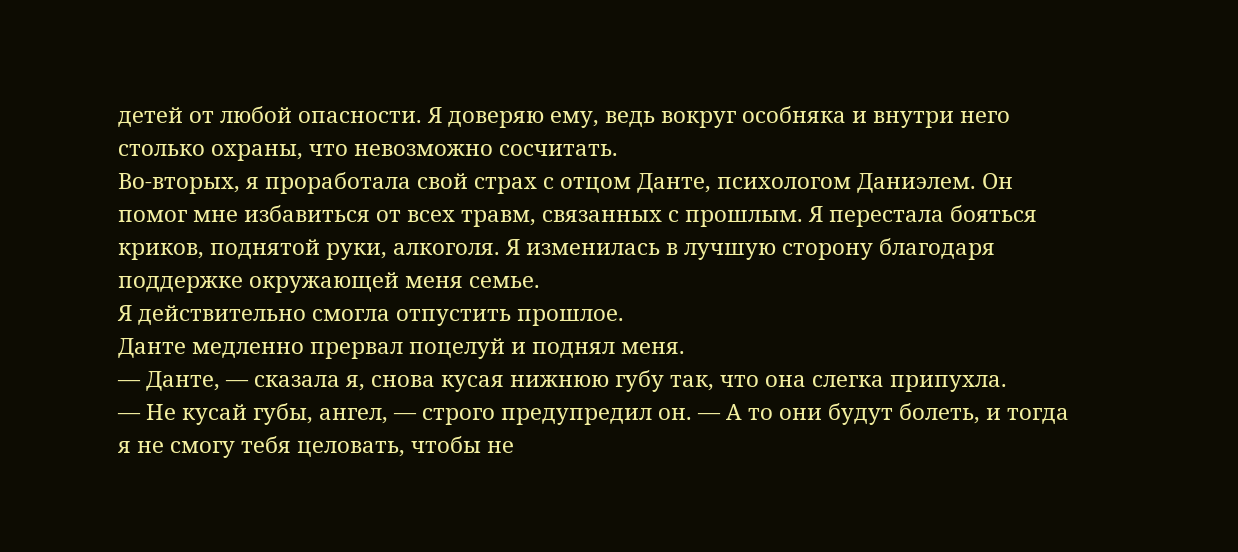детей от любой опасности. Я доверяю ему, ведь вокруг особняка и внутри него столько охраны, что невозможно сосчитать.
Во-вторых, я проработала свой страх с отцом Данте, психологом Даниэлем. Он помог мне избавиться от всех травм, связанных с прошлым. Я перестала бояться криков, поднятой руки, алкоголя. Я изменилась в лучшую сторону благодаря поддержке окружающей меня семье.
Я действительно смогла отпустить прошлое.
Данте медленно прервал поцелуй и поднял меня.
— Данте, — сказала я, снова кусая нижнюю губу так, что она слегка припухла.
— Не кусай губы, ангел, — строго предупредил он. — А то они будут болеть, и тогда я не смогу тебя целовать, чтобы не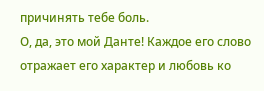причинять тебе боль.
О, да, это мой Данте! Каждое его слово отражает его характер и любовь ко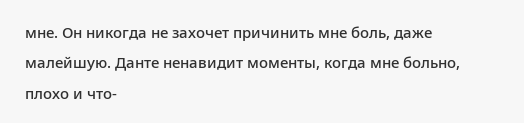мне. Он никогда не захочет причинить мне боль, даже малейшую. Данте ненавидит моменты, когда мне больно, плохо и что-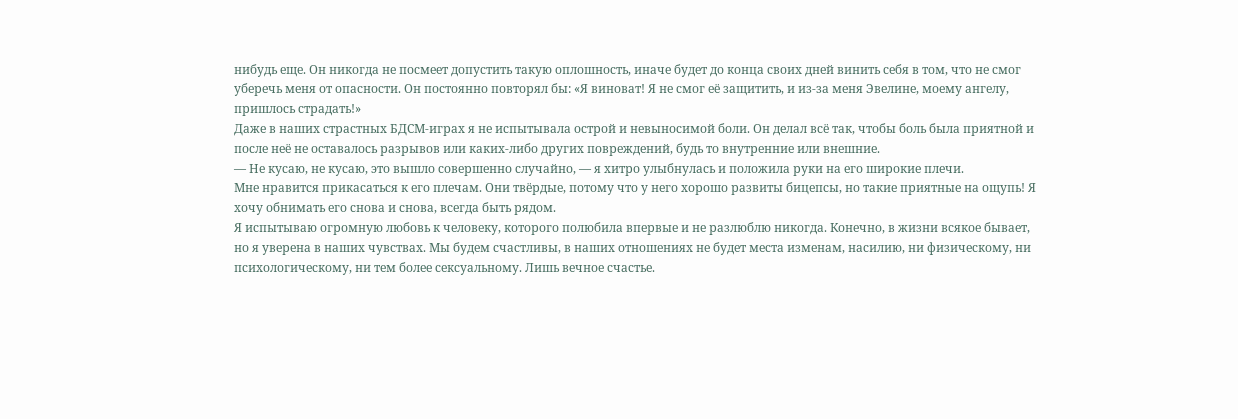нибудь еще. Он никогда не посмеет допустить такую оплошность, иначе будет до конца своих дней винить себя в том, что не смог уберечь меня от опасности. Он постоянно повторял бы: «Я виноват! Я не смог её защитить, и из-за меня Эвелине, моему ангелу, пришлось страдать!»
Даже в наших страстных БДСМ-играх я не испытывала острой и невыносимой боли. Он делал всё так, чтобы боль была приятной и после неё не оставалось разрывов или каких-либо других повреждений, будь то внутренние или внешние.
— Не кусаю, не кусаю, это вышло совершенно случайно, — я хитро улыбнулась и положила руки на его широкие плечи.
Мне нравится прикасаться к его плечам. Они твёрдые, потому что у него хорошо развиты бицепсы, но такие приятные на ощупь! Я хочу обнимать его снова и снова, всегда быть рядом.
Я испытываю огромную любовь к человеку, которого полюбила впервые и не разлюблю никогда. Конечно, в жизни всякое бывает, но я уверена в наших чувствах. Мы будем счастливы, в наших отношениях не будет места изменам, насилию, ни физическому, ни психологическому, ни тем более сексуальному. Лишь вечное счастье.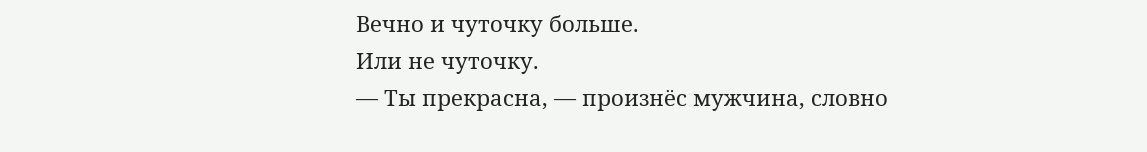Вечно и чуточку больше.
Или не чуточку.
— Ты прекрасна, — произнёс мужчина, словно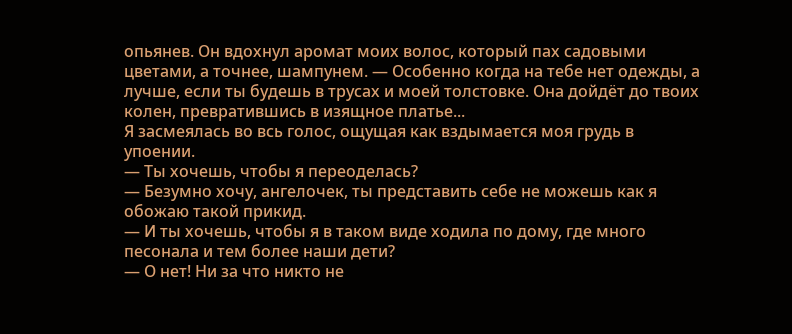опьянев. Он вдохнул аромат моих волос, который пах садовыми цветами, а точнее, шампунем. — Особенно когда на тебе нет одежды, а лучше, если ты будешь в трусах и моей толстовке. Она дойдёт до твоих колен, превратившись в изящное платье...
Я засмеялась во всь голос, ощущая как вздымается моя грудь в упоении.
— Ты хочешь, чтобы я переоделась?
— Безумно хочу, ангелочек, ты представить себе не можешь как я обожаю такой прикид.
— И ты хочешь, чтобы я в таком виде ходила по дому, где много песонала и тем более наши дети?
— О нет! Ни за что никто не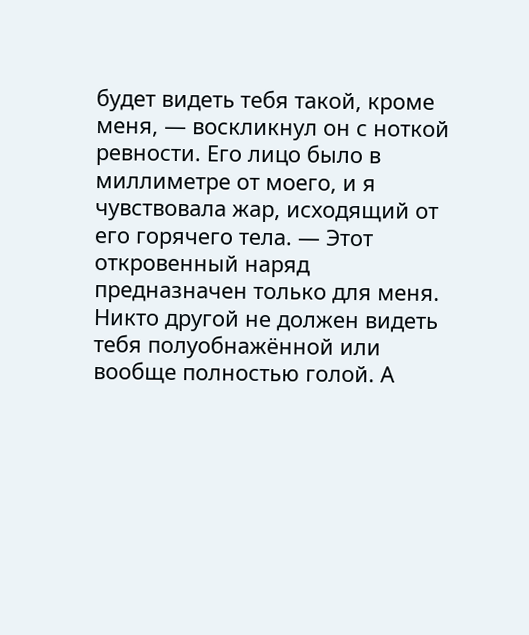будет видеть тебя такой, кроме меня, — воскликнул он с ноткой ревности. Его лицо было в миллиметре от моего, и я чувствовала жар, исходящий от его горячего тела. — Этот откровенный наряд предназначен только для меня. Никто другой не должен видеть тебя полуобнажённой или вообще полностью голой. А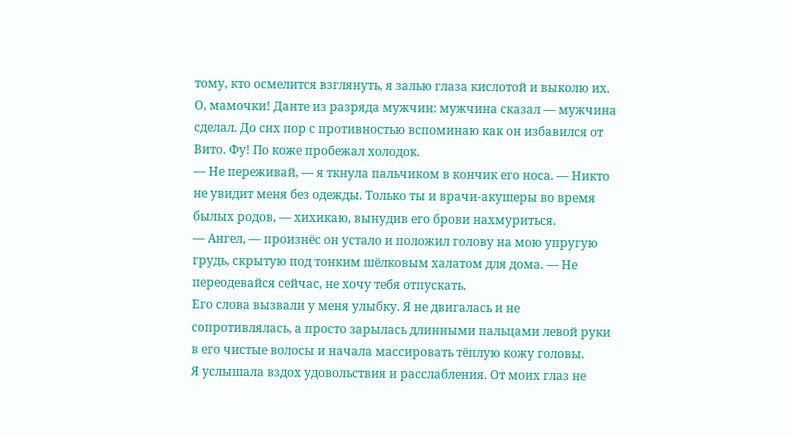тому, кто осмелится взглянуть, я залью глаза кислотой и выколю их.
О, мамочки! Данте из разряда мужчин: мужчина сказал — мужчина сделал. До сих пор с противностью вспоминаю как он избавился от Вито. Фу! По коже пробежал холодок.
— Не переживай, — я ткнула пальчиком в кончик его носа. — Никто не увидит меня без одежды. Только ты и врачи-акушеры во время былых родов, — хихикаю, вынудив его брови нахмуриться.
— Ангел, — произнёс он устало и положил голову на мою упругую грудь, скрытую под тонким шёлковым халатом для дома. — Не переодевайся сейчас, не хочу тебя отпускать.
Его слова вызвали у меня улыбку. Я не двигалась и не сопротивлялась, а просто зарылась длинными пальцами левой руки в его чистые волосы и начала массировать тёплую кожу головы.
Я услышала вздох удовольствия и расслабления. От моих глаз не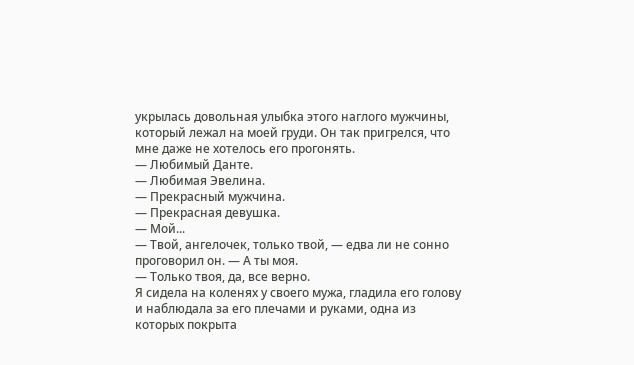укрылась довольная улыбка этого наглого мужчины, который лежал на моей груди. Он так пригрелся, что мне даже не хотелось его прогонять.
— Любимый Данте.
— Любимая Эвелина.
— Прекрасный мужчина.
— Прекрасная девушка.
— Мой...
— Твой, ангелочек, только твой, — едва ли не сонно проговорил он. — А ты моя.
— Только твоя, да, все верно.
Я сидела на коленях у своего мужа, гладила его голову и наблюдала за его плечами и руками, одна из которых покрыта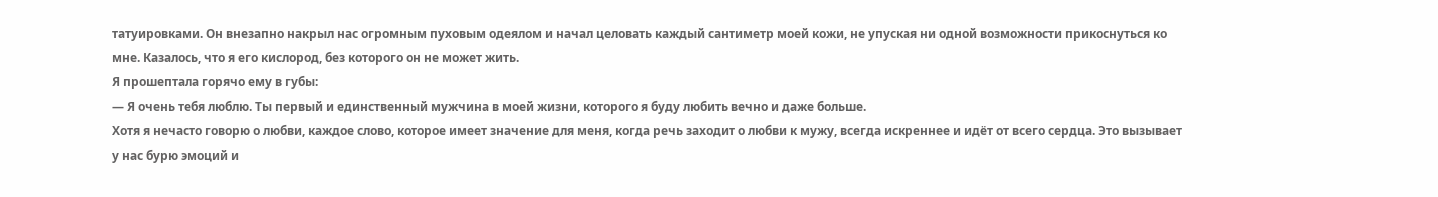татуировками. Он внезапно накрыл нас огромным пуховым одеялом и начал целовать каждый сантиметр моей кожи, не упуская ни одной возможности прикоснуться ко мне. Казалось, что я его кислород, без которого он не может жить.
Я прошептала горячо ему в губы:
— Я очень тебя люблю. Ты первый и единственный мужчина в моей жизни, которого я буду любить вечно и даже больше.
Хотя я нечасто говорю о любви, каждое слово, которое имеет значение для меня, когда речь заходит о любви к мужу, всегда искреннее и идёт от всего сердца. Это вызывает у нас бурю эмоций и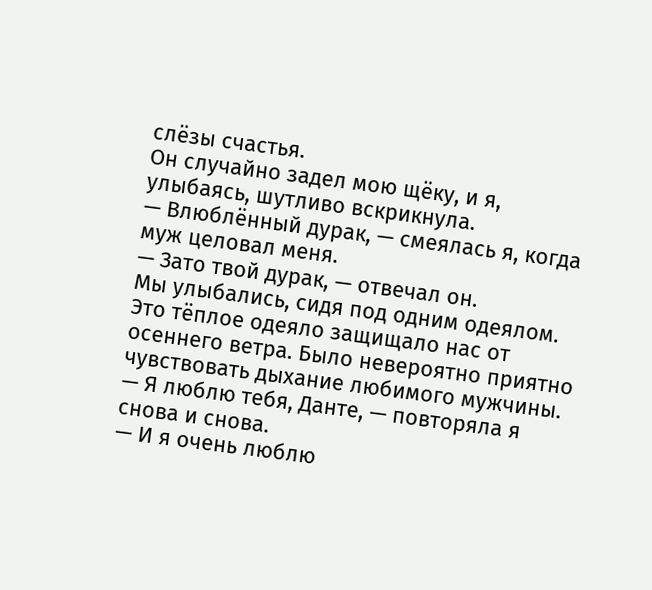слёзы счастья.
Он случайно задел мою щёку, и я, улыбаясь, шутливо вскрикнула.
— Влюблённый дурак, — смеялась я, когда муж целовал меня.
— Зато твой дурак, — отвечал он.
Мы улыбались, сидя под одним одеялом. Это тёплое одеяло защищало нас от осеннего ветра. Было невероятно приятно чувствовать дыхание любимого мужчины.
— Я люблю тебя, Данте, — повторяла я снова и снова.
— И я очень люблю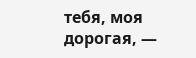тебя, моя дорогая, —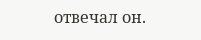отвечал он.